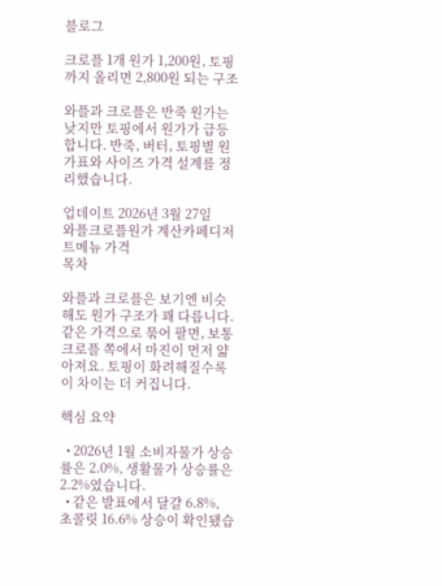블로그

크로플 1개 원가 1,200원, 토핑까지 올리면 2,800원 되는 구조

와플과 크로플은 반죽 원가는 낮지만 토핑에서 원가가 급등합니다. 반죽, 버터, 토핑별 원가표와 사이즈 가격 설계를 정리했습니다.

업데이트 2026년 3월 27일
와플크로플원가 계산카페디저트메뉴 가격
목차

와플과 크로플은 보기엔 비슷해도 원가 구조가 꽤 다릅니다. 같은 가격으로 묶어 팔면, 보통 크로플 쪽에서 마진이 먼저 얇아져요. 토핑이 화려해질수록 이 차이는 더 커집니다.

핵심 요약

  • 2026년 1월 소비자물가 상승률은 2.0%, 생활물가 상승률은 2.2%였습니다.
  • 같은 발표에서 달걀 6.8%, 초콜릿 16.6% 상승이 확인됐습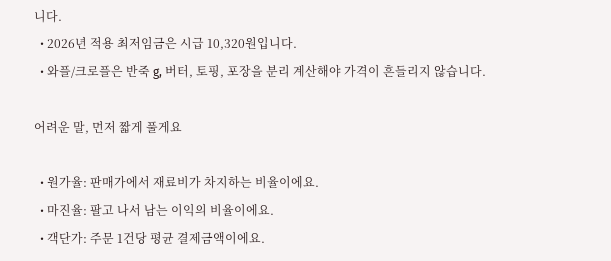니다.
  • 2026년 적용 최저임금은 시급 10,320원입니다.
  • 와플/크로플은 반죽 g, 버터, 토핑, 포장을 분리 계산해야 가격이 흔들리지 않습니다.

어려운 말, 먼저 짧게 풀게요

  • 원가율: 판매가에서 재료비가 차지하는 비율이에요.
  • 마진율: 팔고 나서 남는 이익의 비율이에요.
  • 객단가: 주문 1건당 평균 결제금액이에요.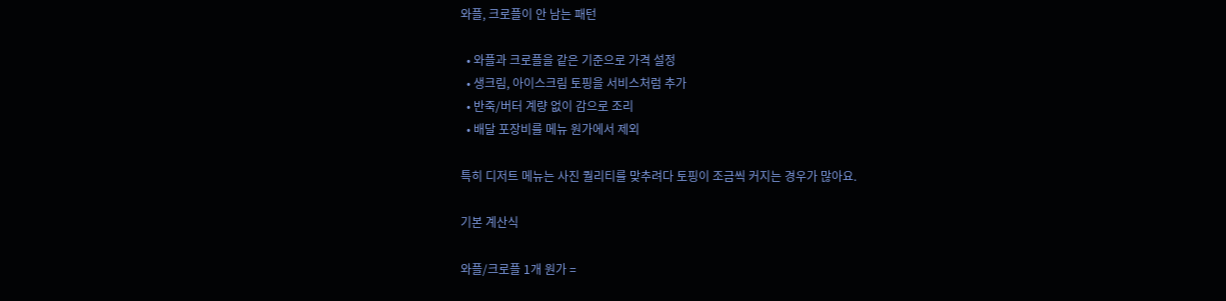와플, 크로플이 안 남는 패턴

  • 와플과 크로플을 같은 기준으로 가격 설정
  • 생크림, 아이스크림 토핑을 서비스처럼 추가
  • 반죽/버터 계량 없이 감으로 조리
  • 배달 포장비를 메뉴 원가에서 제외

특히 디저트 메뉴는 사진 퀄리티를 맞추려다 토핑이 조금씩 커지는 경우가 많아요.

기본 계산식

와플/크로플 1개 원가 =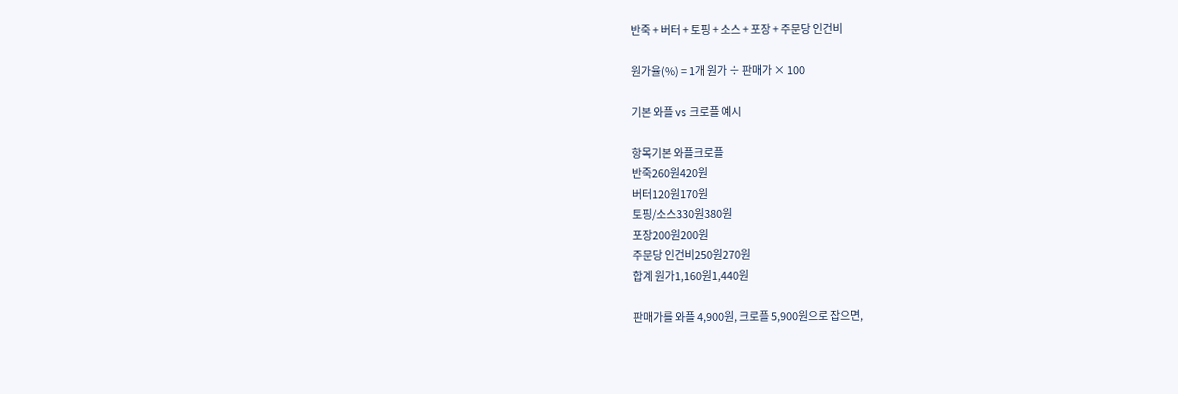반죽 + 버터 + 토핑 + 소스 + 포장 + 주문당 인건비

원가율(%) = 1개 원가 ÷ 판매가 × 100

기본 와플 vs 크로플 예시

항목기본 와플크로플
반죽260원420원
버터120원170원
토핑/소스330원380원
포장200원200원
주문당 인건비250원270원
합계 원가1,160원1,440원

판매가를 와플 4,900원, 크로플 5,900원으로 잡으면,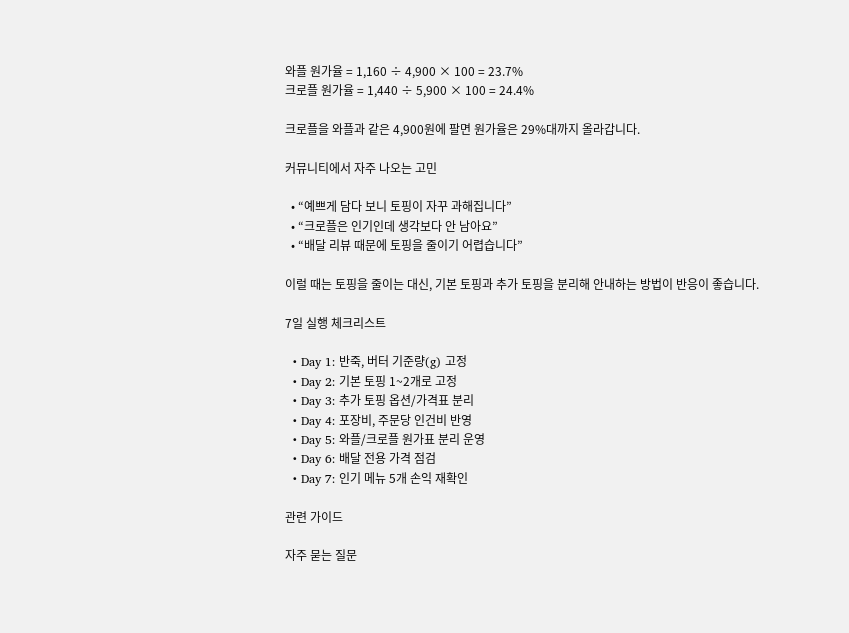와플 원가율 = 1,160 ÷ 4,900 × 100 = 23.7%
크로플 원가율 = 1,440 ÷ 5,900 × 100 = 24.4%

크로플을 와플과 같은 4,900원에 팔면 원가율은 29%대까지 올라갑니다.

커뮤니티에서 자주 나오는 고민

  • “예쁘게 담다 보니 토핑이 자꾸 과해집니다”
  • “크로플은 인기인데 생각보다 안 남아요”
  • “배달 리뷰 때문에 토핑을 줄이기 어렵습니다”

이럴 때는 토핑을 줄이는 대신, 기본 토핑과 추가 토핑을 분리해 안내하는 방법이 반응이 좋습니다.

7일 실행 체크리스트

  • Day 1: 반죽, 버터 기준량(g) 고정
  • Day 2: 기본 토핑 1~2개로 고정
  • Day 3: 추가 토핑 옵션/가격표 분리
  • Day 4: 포장비, 주문당 인건비 반영
  • Day 5: 와플/크로플 원가표 분리 운영
  • Day 6: 배달 전용 가격 점검
  • Day 7: 인기 메뉴 5개 손익 재확인

관련 가이드

자주 묻는 질문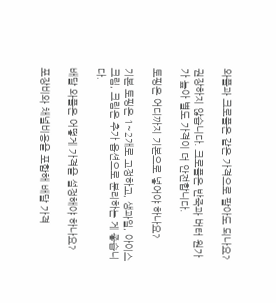와플과 크로플은 같은 가격으로 팔아도 되나요?

권장하지 않습니다. 크로플은 반죽과 버터 원가가 높아 별도 가격이 더 안전합니다.

토핑은 어디까지 기본으로 넣어야 하나요?

기본 토핑은 1~2개로 고정하고, 생과일, 아이스크림, 크림은 추가 옵션으로 분리하는 게 좋습니다.

배달 와플은 어떻게 가격을 설정해야 하나요?

포장비와 채널비용을 포함해 배달 가격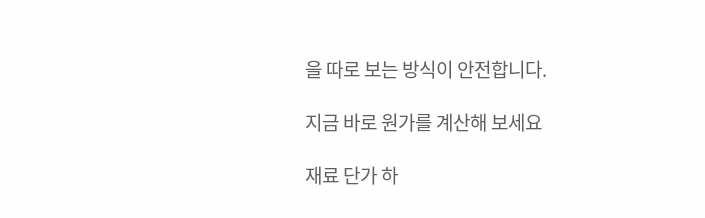을 따로 보는 방식이 안전합니다.

지금 바로 원가를 계산해 보세요

재료 단가 하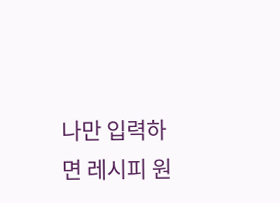나만 입력하면 레시피 원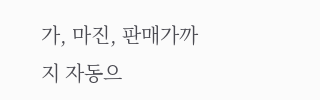가, 마진, 판매가까지 자동으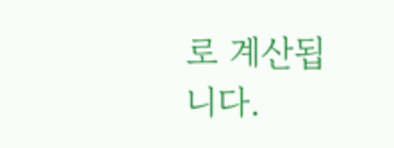로 계산됩니다.